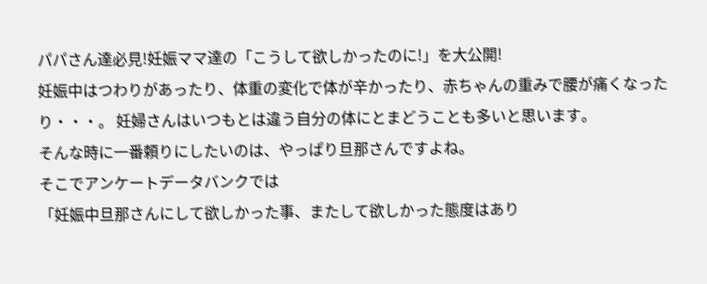パパさん達必見!妊娠ママ達の「こうして欲しかったのに!」を大公開!
妊娠中はつわりがあったり、体重の変化で体が辛かったり、赤ちゃんの重みで腰が痛くなったり・・・。 妊婦さんはいつもとは違う自分の体にとまどうことも多いと思います。
そんな時に一番頼りにしたいのは、やっぱり旦那さんですよね。
そこでアンケートデータバンクでは
「妊娠中旦那さんにして欲しかった事、またして欲しかった態度はあり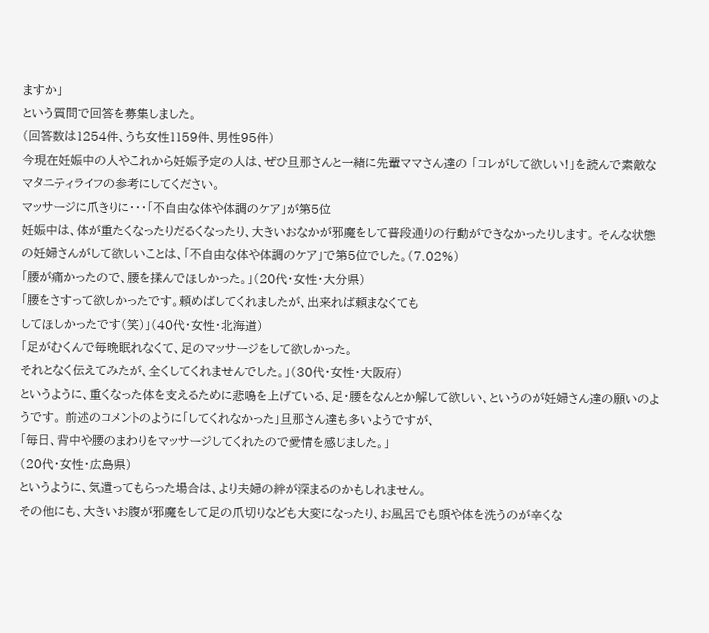ますか」
という質問で回答を募集しました。
(回答数は1254件、うち女性1159件、男性95件)
今現在妊娠中の人やこれから妊娠予定の人は、ぜひ旦那さんと一緒に先輩ママさん達の 「コレがして欲しい!」を読んで素敵なマタニティライフの参考にしてください。
マッサージに爪きりに・・・「不自由な体や体調のケア」が第5位
妊娠中は、体が重たくなったりだるくなったり、大きいおなかが邪魔をして普段通りの行動ができなかったりします。 そんな状態の妊婦さんがして欲しいことは、「不自由な体や体調のケア」で第5位でした。(7.02%)
「腰が痛かったので、腰を揉んでほしかった。」(20代・女性・大分県)
「腰をさすって欲しかったです。頼めばしてくれましたが、出来れば頼まなくても
してほしかったです(笑)」(40代・女性・北海道)
「足がむくんで毎晩眠れなくて、足のマッサージをして欲しかった。
それとなく伝えてみたが、全くしてくれませんでした。」(30代・女性・大阪府)
というように、重くなった体を支えるために悲鳴を上げている、足・腰をなんとか解して欲しい、というのが妊婦さん達の願いのようです。 前述のコメントのように「してくれなかった」旦那さん達も多いようですが、
「毎日、背中や腰のまわりをマッサージしてくれたので愛情を感じました。」
(20代・女性・広島県)
というように、気遣ってもらった場合は、より夫婦の絆が深まるのかもしれません。
その他にも、大きいお腹が邪魔をして足の爪切りなども大変になったり、お風呂でも頭や体を洗うのが辛くな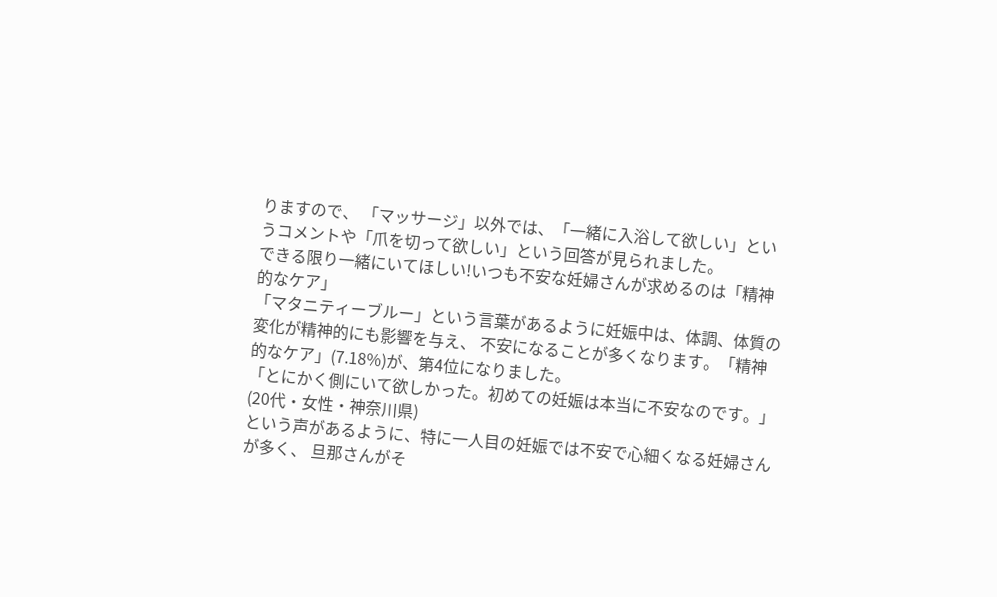りますので、 「マッサージ」以外では、「一緒に入浴して欲しい」というコメントや「爪を切って欲しい」という回答が見られました。
できる限り一緒にいてほしい!いつも不安な妊婦さんが求めるのは「精神的なケア」
「マタニティーブルー」という言葉があるように妊娠中は、体調、体質の変化が精神的にも影響を与え、 不安になることが多くなります。「精神的なケア」(7.18%)が、第4位になりました。
「とにかく側にいて欲しかった。初めての妊娠は本当に不安なのです。」
(20代・女性・神奈川県)
という声があるように、特に一人目の妊娠では不安で心細くなる妊婦さんが多く、 旦那さんがそ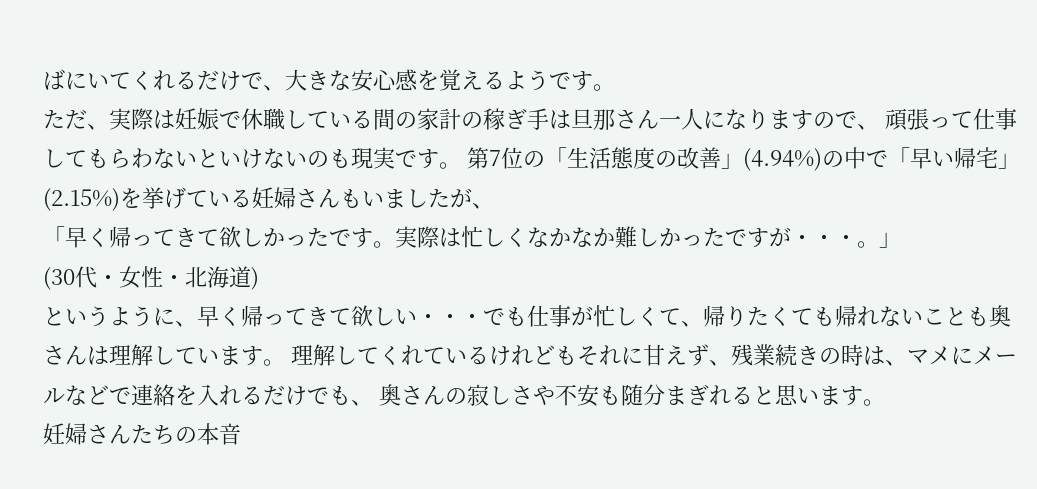ばにいてくれるだけで、大きな安心感を覚えるようです。
ただ、実際は妊娠で休職している間の家計の稼ぎ手は旦那さん一人になりますので、 頑張って仕事してもらわないといけないのも現実です。 第7位の「生活態度の改善」(4.94%)の中で「早い帰宅」(2.15%)を挙げている妊婦さんもいましたが、
「早く帰ってきて欲しかったです。実際は忙しくなかなか難しかったですが・・・。」
(30代・女性・北海道)
というように、早く帰ってきて欲しい・・・でも仕事が忙しくて、帰りたくても帰れないことも奥さんは理解しています。 理解してくれているけれどもそれに甘えず、残業続きの時は、マメにメールなどで連絡を入れるだけでも、 奥さんの寂しさや不安も随分まぎれると思います。
妊婦さんたちの本音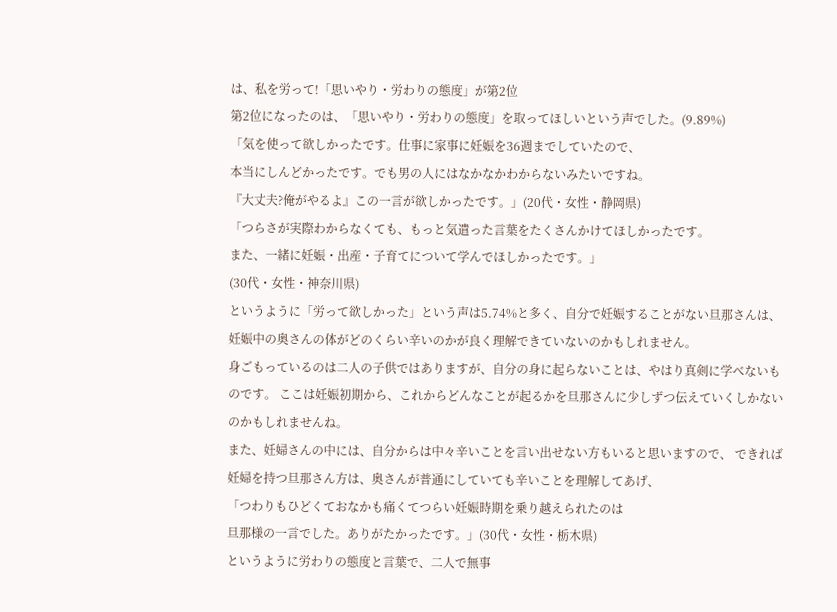は、私を労って!「思いやり・労わりの態度」が第2位
第2位になったのは、「思いやり・労わりの態度」を取ってほしいという声でした。(9.89%)
「気を使って欲しかったです。仕事に家事に妊娠を36週までしていたので、
本当にしんどかったです。でも男の人にはなかなかわからないみたいですね。
『大丈夫?俺がやるよ』この一言が欲しかったです。」(20代・女性・静岡県)
「つらさが実際わからなくても、もっと気遣った言葉をたくさんかけてほしかったです。
また、一緒に妊娠・出産・子育てについて学んでほしかったです。」
(30代・女性・神奈川県)
というように「労って欲しかった」という声は5.74%と多く、自分で妊娠することがない旦那さんは、 妊娠中の奥さんの体がどのくらい辛いのかが良く理解できていないのかもしれません。
身ごもっているのは二人の子供ではありますが、自分の身に起らないことは、やはり真剣に学べないものです。 ここは妊娠初期から、これからどんなことが起るかを旦那さんに少しずつ伝えていくしかないのかもしれませんね。
また、妊婦さんの中には、自分からは中々辛いことを言い出せない方もいると思いますので、 できれば妊婦を持つ旦那さん方は、奥さんが普通にしていても辛いことを理解してあげ、
「つわりもひどくておなかも痛くてつらい妊娠時期を乗り越えられたのは
旦那様の一言でした。ありがたかったです。」(30代・女性・栃木県)
というように労わりの態度と言葉で、二人で無事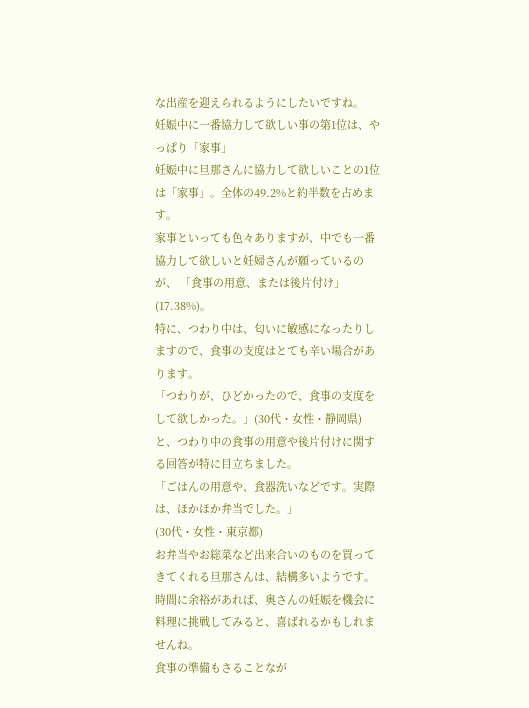な出産を迎えられるようにしたいですね。
妊娠中に一番協力して欲しい事の第1位は、やっぱり「家事」
妊娠中に旦那さんに協力して欲しいことの1位は「家事」。全体の49.2%と約半数を占めます。
家事といっても色々ありますが、中でも一番協力して欲しいと妊婦さんが願っているのが、 「食事の用意、または後片付け」(17.38%)。
特に、つわり中は、匂いに敏感になったりしますので、食事の支度はとても辛い場合があります。
「つわりが、ひどかったので、食事の支度をして欲しかった。」(30代・女性・静岡県)
と、つわり中の食事の用意や後片付けに関する回答が特に目立ちました。
「ごはんの用意や、食器洗いなどです。実際は、ほかほか弁当でした。」
(30代・女性・東京都)
お弁当やお総菜など出来合いのものを買ってきてくれる旦那さんは、結構多いようです。 時間に余裕があれば、奥さんの妊娠を機会に料理に挑戦してみると、喜ばれるかもしれませんね。
食事の準備もさることなが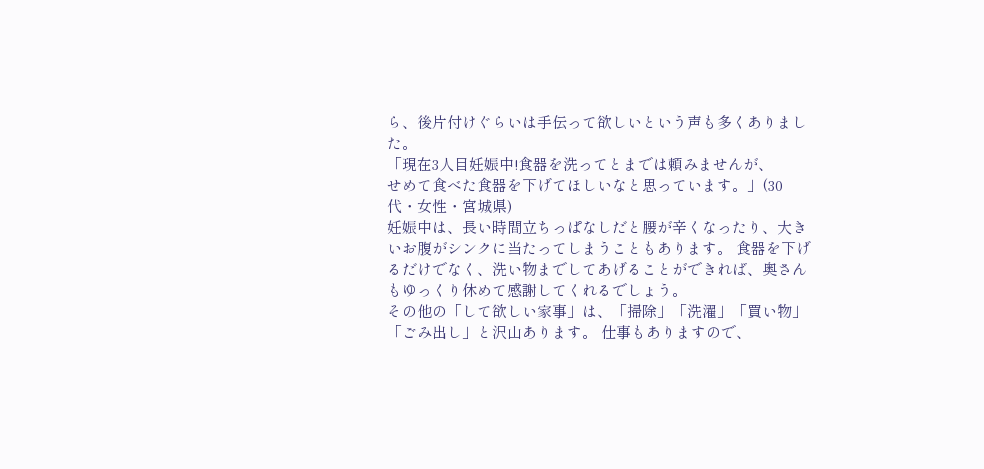ら、後片付けぐらいは手伝って欲しいという声も多くありました。
「現在3人目妊娠中!食器を洗ってとまでは頼みませんが、
せめて食べた食器を下げてほしいなと思っています。」(30代・女性・宮城県)
妊娠中は、長い時間立ちっぱなしだと腰が辛くなったり、大きいお腹がシンクに当たってしまうこともあります。 食器を下げるだけでなく、洗い物までしてあげることができれば、奥さんもゆっくり休めて感謝してくれるでしょう。
その他の「して欲しい家事」は、「掃除」「洗濯」「買い物」「ごみ出し」と沢山あります。 仕事もありますので、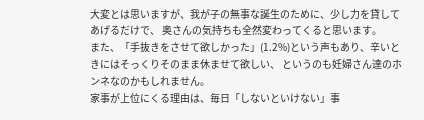大変とは思いますが、我が子の無事な誕生のために、少し力を貸してあげるだけで、 奥さんの気持ちも全然変わってくると思います。
また、「手抜きをさせて欲しかった」(1.2%)という声もあり、辛いときにはそっくりそのまま休ませて欲しい、 というのも妊婦さん達のホンネなのかもしれません。
家事が上位にくる理由は、毎日「しないといけない」事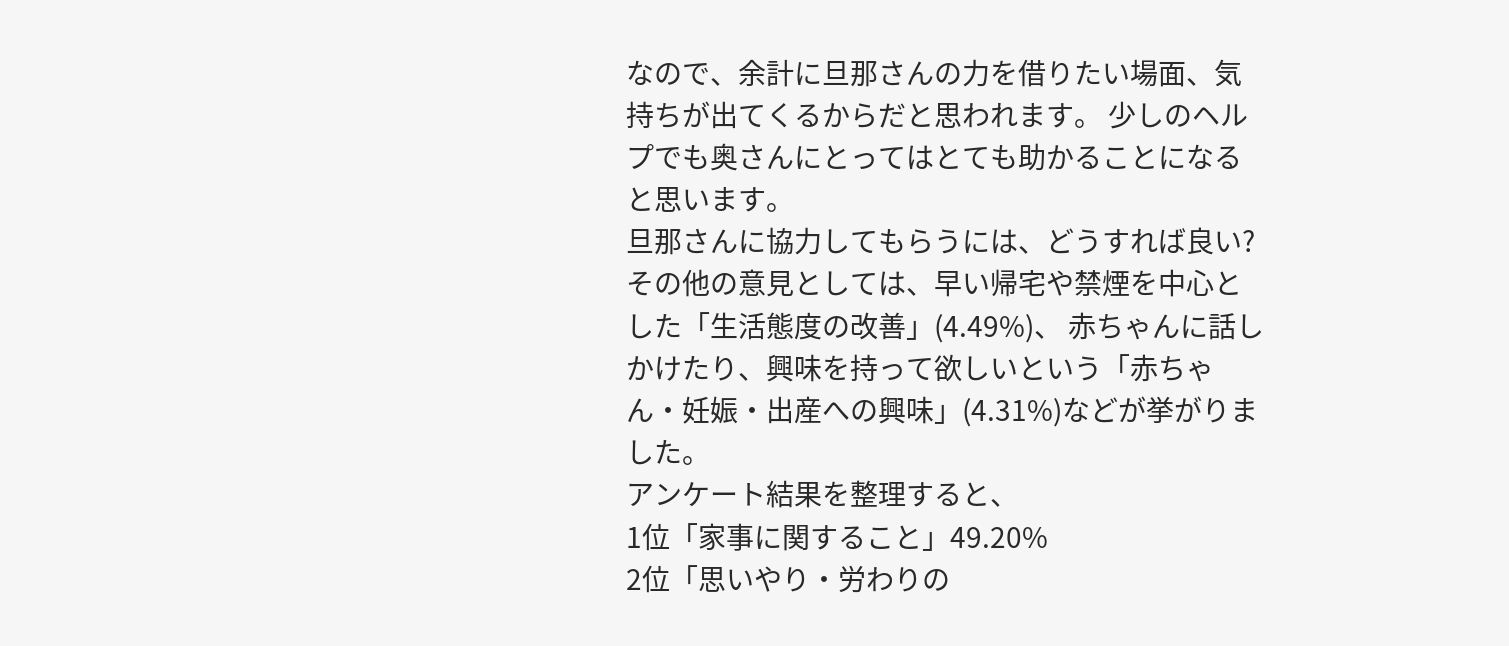なので、余計に旦那さんの力を借りたい場面、気持ちが出てくるからだと思われます。 少しのヘルプでも奥さんにとってはとても助かることになると思います。
旦那さんに協力してもらうには、どうすれば良い?
その他の意見としては、早い帰宅や禁煙を中心とした「生活態度の改善」(4.49%)、 赤ちゃんに話しかけたり、興味を持って欲しいという「赤ちゃん・妊娠・出産への興味」(4.31%)などが挙がりました。
アンケート結果を整理すると、
1位「家事に関すること」49.20%
2位「思いやり・労わりの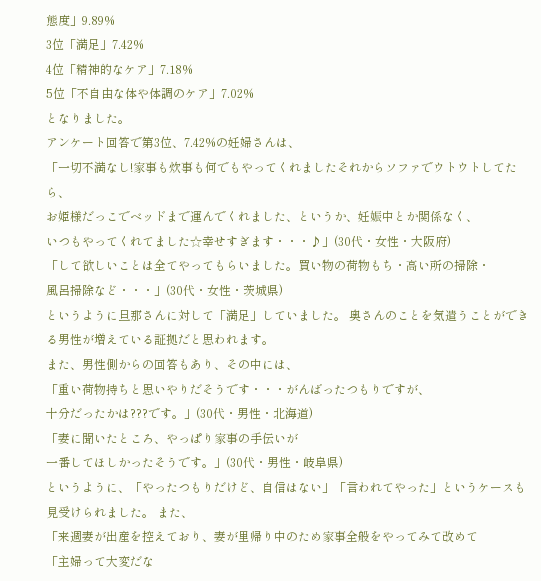態度」9.89%
3位「満足」7.42%
4位「精神的なケア」7.18%
5位「不自由な体や体調のケア」7.02%
となりました。
アンケート回答で第3位、7.42%の妊婦さんは、
「一切不満なし!家事も炊事も何でもやってくれましたそれからソファでウトウトしてたら、
お姫様だっこでベッドまで運んでくれました、というか、妊娠中とか関係なく、
いつもやってくれてました☆幸せすぎます・・・♪」(30代・女性・大阪府)
「して欲しいことは全てやってもらいました。買い物の荷物もち・高い所の掃除・
風呂掃除など・・・」(30代・女性・茨城県)
というように旦那さんに対して「満足」していました。 奥さんのことを気遣うことができる男性が増えている証拠だと思われます。
また、男性側からの回答もあり、その中には、
「重い荷物持ちと思いやりだそうです・・・がんばったつもりですが、
十分だったかは???です。」(30代・男性・北海道)
「妻に聞いたところ、やっぱり家事の手伝いが
一番してほしかったそうです。」(30代・男性・岐阜県)
というように、「やったつもりだけど、自信はない」「言われてやった」というケースも見受けられました。 また、
「来週妻が出産を控えており、妻が里帰り中のため家事全般をやってみて改めて
「主婦って大変だな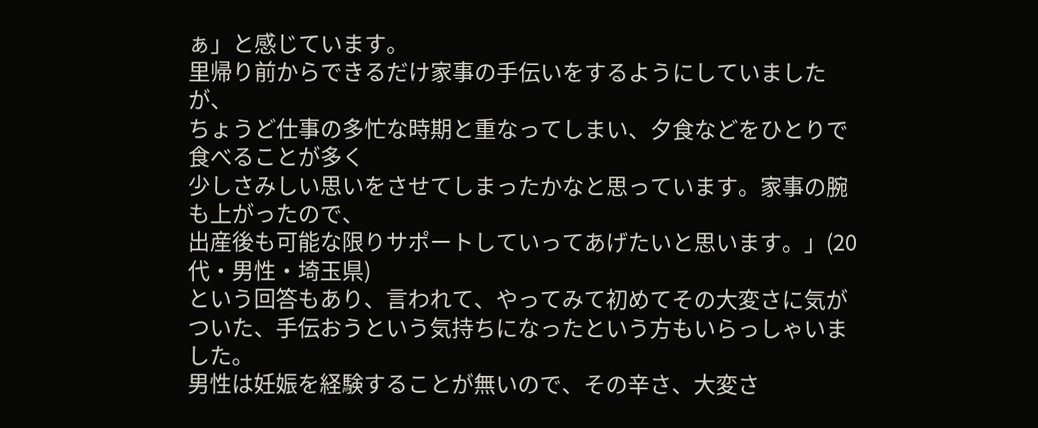ぁ」と感じています。
里帰り前からできるだけ家事の手伝いをするようにしていましたが、
ちょうど仕事の多忙な時期と重なってしまい、夕食などをひとりで食べることが多く
少しさみしい思いをさせてしまったかなと思っています。家事の腕も上がったので、
出産後も可能な限りサポートしていってあげたいと思います。」(20代・男性・埼玉県)
という回答もあり、言われて、やってみて初めてその大変さに気がついた、手伝おうという気持ちになったという方もいらっしゃいました。
男性は妊娠を経験することが無いので、その辛さ、大変さ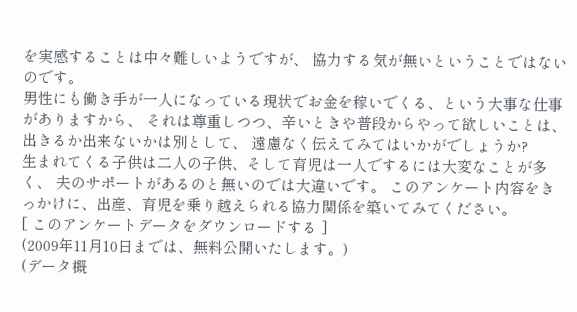を実感することは中々難しいようですが、 協力する気が無いということではないのです。
男性にも働き手が一人になっている現状でお金を稼いでくる、という大事な仕事がありますから、 それは尊重しつつ、辛いときや普段からやって欲しいことは、出きるか出来ないかは別として、 遠慮なく伝えてみてはいかがでしょうか?
生まれてくる子供は二人の子供、そして育児は一人でするには大変なことが多く、 夫のサポートがあるのと無いのでは大違いです。 このアンケート内容をきっかけに、出産、育児を乗り越えられる協力関係を築いてみてください。
[ このアンケートデータをダウンロードする ]
(2009年11月10日までは、無料公開いたします。)
(データ概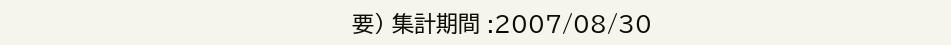要) 集計期間 :2007/08/30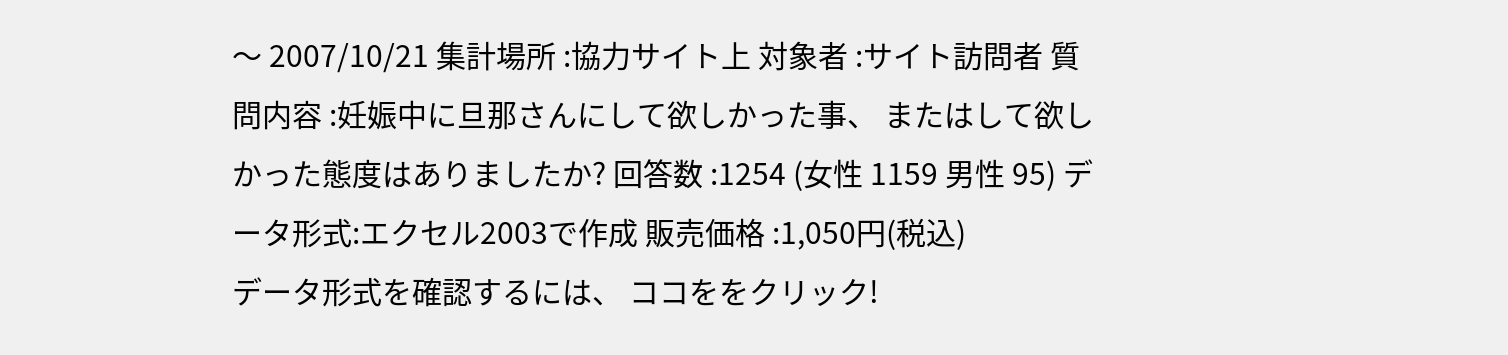〜 2007/10/21 集計場所 :協力サイト上 対象者 :サイト訪問者 質問内容 :妊娠中に旦那さんにして欲しかった事、 またはして欲しかった態度はありましたか? 回答数 :1254 (女性 1159 男性 95) データ形式:エクセル2003で作成 販売価格 :1,050円(税込)
データ形式を確認するには、 ココををクリック!